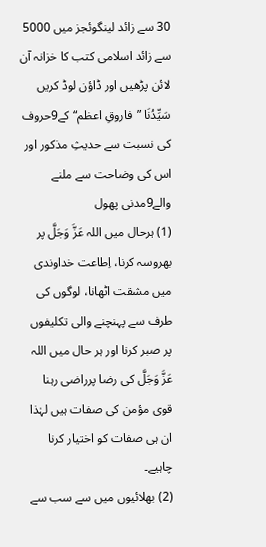30 سے زائد لینگوئجز میں 5000 سے زائد اسلامی کتب کا خزانہ آن لائن پڑھیں اور ڈاؤن لوڈ کریں
سَیِّدُنَا ”فاروقِ اعظم“کے9حروف کی نسبت سے حدیثِ مذکور اور اس کی وضاحت سے ملنے والے9مدنی پھول
(1) ہرحال میں اللہ عَزَّ وَجَلَّ پر بھروسہ کرنا، اِطاعت خداوندی میں مشقت اٹھانا، لوگوں کی طرف سے پہنچنے والی تکلیفوں پر صبر کرنا اور ہر حال میں اللہ عَزَّ وَجَلَّ کی رضا پرراضی رہنا قوی مؤمن کی صفات ہیں لہٰذا ان ہی صفات کو اختیار کرنا چاہیے۔
(2) بھلائیوں میں سے سب سے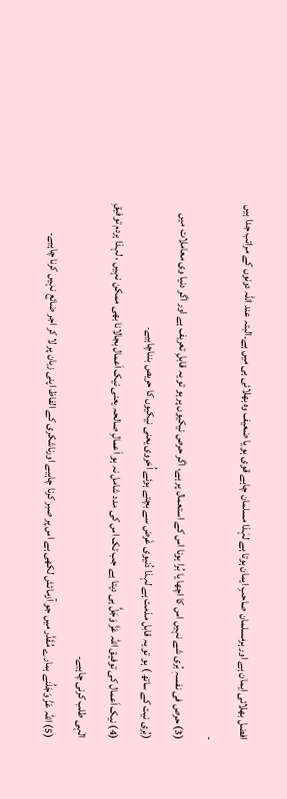افضل بھلائی ایمان ہے اور ہرمسلمان صاحبِ ایمان ہوتا ہے لہٰذا مسلمان چاہے قوی ہو یا ضعیف وہ بھلائی ہی میں ہے۔البتہ عند اللہ دونوں کے مراتب جدا ہیں ۔
(3) حرص فی نفسہٖ بُری شے نہیں اس کا اچھا یا بُرا ہونا اس کے استعمال پر ہے، اگر حرص نیکیوں پر ہو تو یہ قابلِ تعریف ہے اور اگر دنیا وی معاملات میں (بُری نیت کے ساتھ ) ہو تو یہ قابل مذمت ہے لہذا دُنیوی غَرض سے بچتے ہوئے اُخروی یعنی نیکیوں کا حریص بنناچاہیے۔
(4) نیک اَعمال کی توفیق اللہ عَزَّ وَجَلَّ ہی دیتا ہے جب تک اس کی مدد شامل نہ ہو اَعمالِ صالحہ یعنی نیک اَعمال بجالانا بھی ممکن نہیں ، لہذا ہردم توفیقِ الٰہی طلب کرنی چاہیے۔
(5) اللہ عَزَّ وَجَلَّنے ہمارے مُقَدَّر میں جو آزمائش لکھی ہے اس پر صبر کرنا چاہیے اورناشکری کے الفاظ اپنی زبان پر لا کر اجر ضائع نہیں کرنا چاہیے۔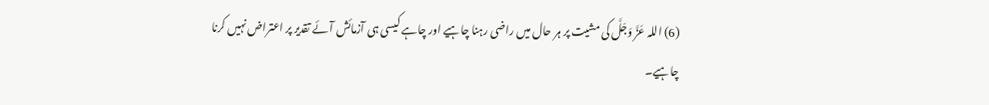(6) اللہ عَزَّ وَجَلَّ کی مشیت پر ہر حال میں راضی رہنا چاہیے اور چاہے کیسی ہی آزمائش آئے تقدیر پر اعتراض نہیں کرنا چاہیے۔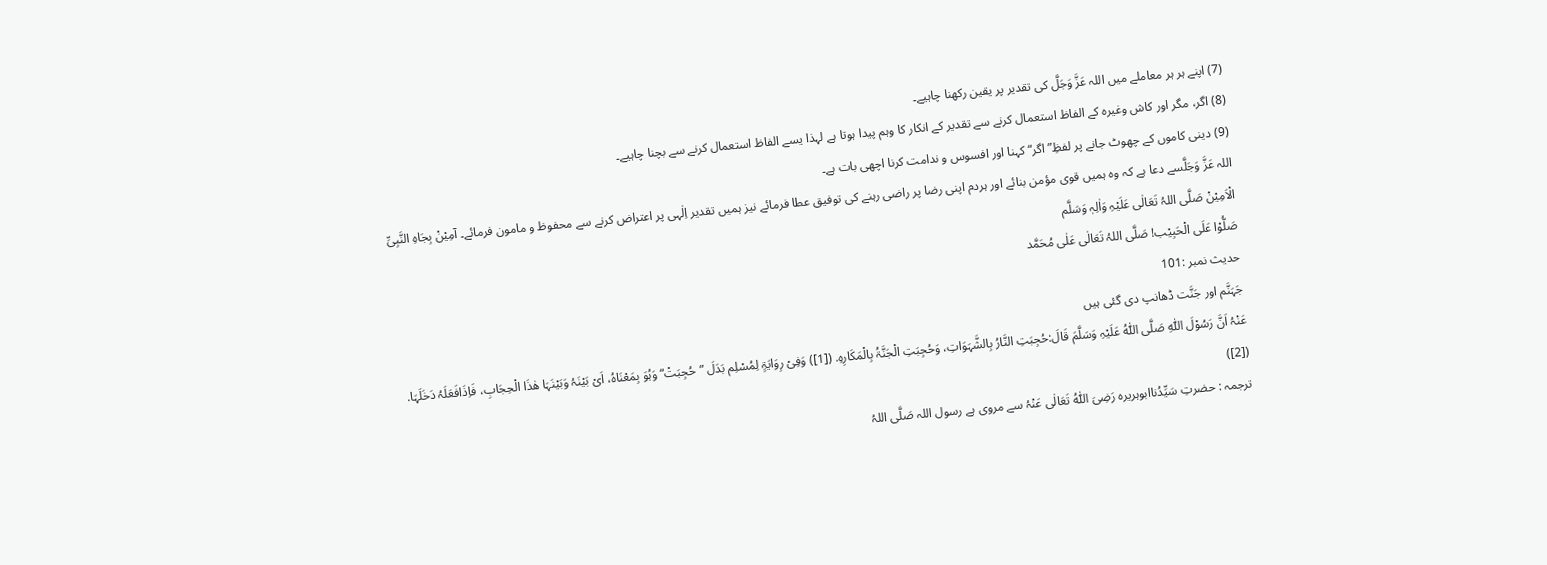(7) اپنے ہر ہر معاملے میں اللہ عَزَّ وَجَلَّ کی تقدیر پر یقین رکھنا چاہیے۔
(8) اگر، مگر اور کاش وغیرہ کے الفاظ استعمال کرنے سے تقدیر کے انکار کا وہم پیدا ہوتا ہے لہذا یسے الفاظ استعمال کرنے سے بچنا چاہیے۔
(9) دینی کاموں کے چھوٹ جانے پر لفظِ” اگر“ کہنا اور افسوس و ندامت کرنا اچھی بات ہے۔
اللہ عَزَّ وَجَلَّسے دعا ہے کہ وہ ہمیں قوی مؤمن بنائے اور ہردم اپنی رضا پر راضی رہنے کی توفیق عطا فرمائے نیز ہمیں تقدیر اِلٰہی پر اعتراض کرنے سے محفوظ و مامون فرمائے۔ آمِیْنْ بِجَاہِ النَّبِیِّ الْاَمِیْنْ صَلَّی اللہُ تَعَالٰی عَلَیْہِ وَاٰلِہٖ وَسَلَّم
صَلُّوْا عَلَی الْحَبِیْب! صَلَّی اللہُ تَعَالٰی عَلٰی مُحَمَّد
حدیث نمبر :101
جَہَنَّم اور جَنَّت ڈھانپ دی گئی ہیں
عَنْہُ اَنَّ رَسُوْلَ اللّٰہِ صَلَّی اللّٰہُ عَلَیْہِ وَسَلَّمَ قَالَ:حُجِبَتِ النَّارُ بِالشَّہَوَاتِ، وَحُجِبَتِ الْجَنَّۃُ بِالْمَکَارِہِ. ([1]) وَفِیْ رِوَایَۃٍ لِمُسْلِم بَدَلَ ”حُجِبَتْ“ وَہُوَ بِمَعْنَاہُ، اَیْ بَیْنَہُ وَبَیْنَہَا ھٰذَا الْحِجَابِ، فَاِذَافَعَلَہُ دَخَلَہَا. ([2])
ترجمہ : حضرتِ سَیِّدُناابوہریرہ رَضِیَ اللّٰہُ تَعَالٰی عَنْہُ سے مروی ہے رسول اللہ صَلَّی اللہُ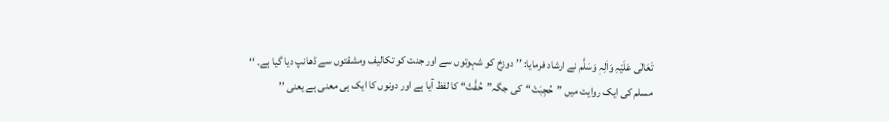تَعَالٰی عَلَیْہِ وَاٰلِہٖ وَسَلَّم نے ارشاد فرمایا: ’’ دوزخ کو شہوتوں سے اور جنت کو تکالیف ومشقتوں سے ڈھانپ دیا گیا ہے۔ ‘‘
مسلم کی ایک روایت میں ”حُجِبَتْ“کی جگہ”حُفَّتْ“ کا لفظ آیا ہے اور دونوں کا ایک ہی معنی ہے یعنی ’’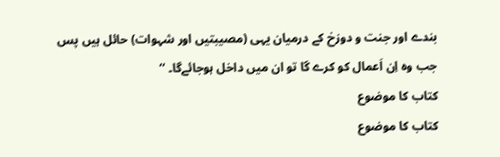بندے اور جنت و دوزخ کے درمیان یہی (مصیبتیں اور شہوات) حائل ہیں پس جب وہ اِن اَعمال کو کرے گا تو ان میں داخل ہوجائےگا۔ ‘‘
کتاب کا موضوع
کتاب کا موضوع